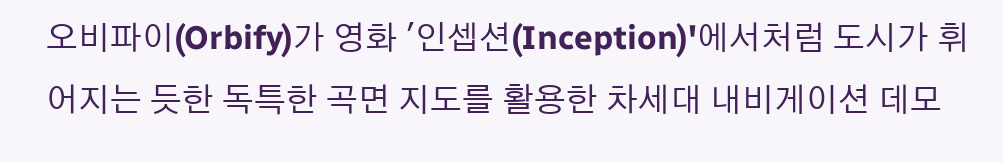오비파이(Orbify)가 영화 '인셉션(Inception)'에서처럼 도시가 휘어지는 듯한 독특한 곡면 지도를 활용한 차세대 내비게이션 데모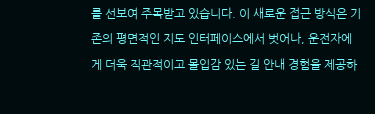를 선보여 주목받고 있습니다. 이 새로운 접근 방식은 기존의 평면적인 지도 인터페이스에서 벗어나, 운전자에게 더욱 직관적이고 몰입감 있는 길 안내 경험을 제공하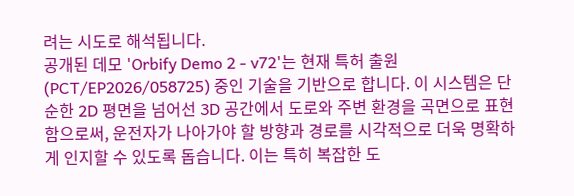려는 시도로 해석됩니다.
공개된 데모 'Orbify Demo 2 - v72'는 현재 특허 출원(PCT/EP2026/058725) 중인 기술을 기반으로 합니다. 이 시스템은 단순한 2D 평면을 넘어선 3D 공간에서 도로와 주변 환경을 곡면으로 표현함으로써, 운전자가 나아가야 할 방향과 경로를 시각적으로 더욱 명확하게 인지할 수 있도록 돕습니다. 이는 특히 복잡한 도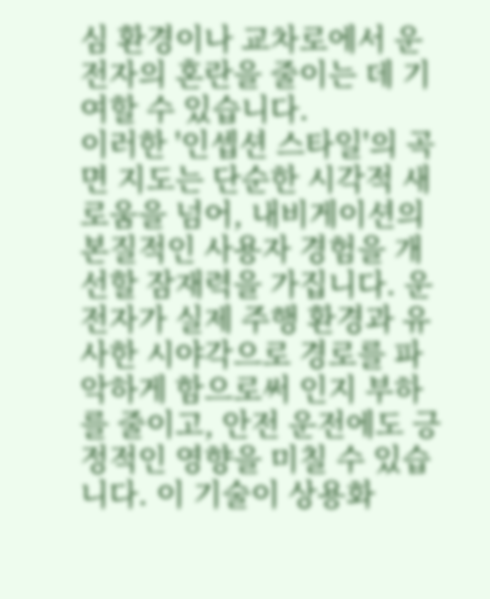심 환경이나 교차로에서 운전자의 혼란을 줄이는 데 기여할 수 있습니다.
이러한 '인셉션 스타일'의 곡면 지도는 단순한 시각적 새로움을 넘어, 내비게이션의 본질적인 사용자 경험을 개선할 잠재력을 가집니다. 운전자가 실제 주행 환경과 유사한 시야각으로 경로를 파악하게 함으로써 인지 부하를 줄이고, 안전 운전에도 긍정적인 영향을 미칠 수 있습니다. 이 기술이 상용화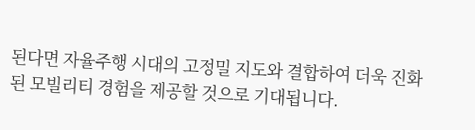된다면 자율주행 시대의 고정밀 지도와 결합하여 더욱 진화된 모빌리티 경험을 제공할 것으로 기대됩니다.